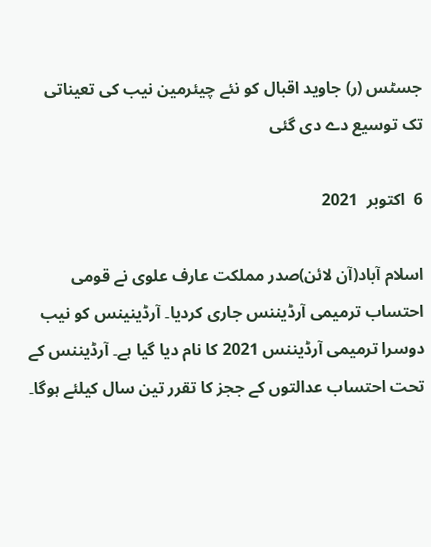جسٹس (ر) جاوید اقبال کو نئے چیئرمین نیب کی تعیناتی تک توسیع دے دی گئی

6  اکتوبر  2021

اسلام آباد(آن لائن)صدر مملکت عارف علوی نے قومی احتساب ترمیمی آرڈیننس جاری کردیا۔ آرڈینینس کو نیب دوسرا ترمیمی آرڈیننس 2021 کا نام دیا گیا ہے۔ آرڈیننس کے تحت احتساب عدالتوں کے ججز کا تقرر تین سال کیلئے ہوگا۔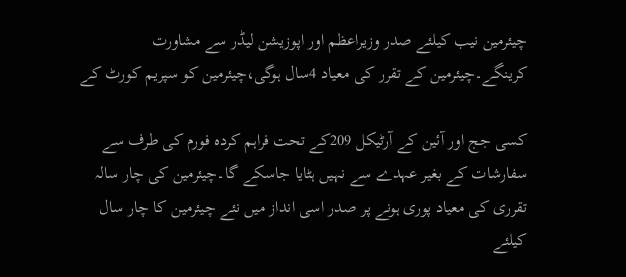چیئرمین نیب کیلئے صدر وزیراعظم اور اپوزیشن لیڈر سے مشاورت کرینگے۔چیئرمین کے تقرر کی معیاد 4سال ہوگی،چیئرمین کو سپریم کورٹ کے

کسی جج اور آئین کے آرٹیکل 209کے تحت فراہم کردہ فورم کی طرف سے سفارشات کے بغیر عہدے سے نہیں ہٹایا جاسکے گا۔چیئرمین کی چار سالہ تقرری کی معیاد پوری ہونے پر صدر اسی انداز میں نئے چیئرمین کا چار سال کیلئے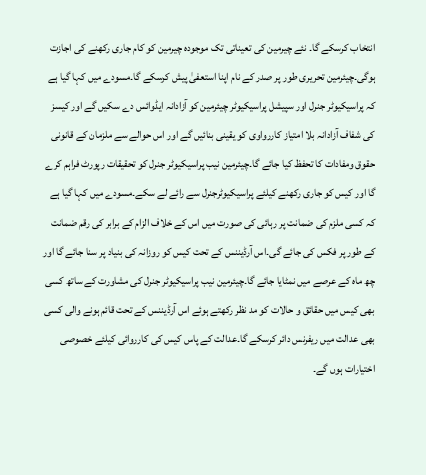انتخاب کرسکے گا۔ نئے چیرمین کی تعیناتی تک موجودہ چیرمین کو کام جاری رکھنے کی اجازت ہوگی۔چیئرمین تحریری طور پر صدر کے نام اپنا استعفیٰ پیش کرسکے گا۔مسودے میں کہا گیا ہے کہ پراسیکیوٹر جنرل اور سپیشل پراسیکیوٹر چیئرمین کو آزادانہ ایڈوائس دے سکیں گے اور کیسز کی شفاف آزادانہ بلا امتیاز کاررواوی کو یقینی بنائیں گے اور اس حوالے سے ملزمان کے قانونی حقوق ومفادات کا تحفظ کیا جائے گا۔چیئرمین نیب پراسیکیوٹر جنرل کو تحقیقات رپورٹ فراہم کرے گا اور کیس کو جاری رکھنے کیلئے پراسیکیوٹرجنرل سے رائے لے سکے۔مسودے میں کہا گیا ہے کہ کسی ملزم کی ضمانت پر رہائی کی صورت میں اس کے خلاف الزام کے برابر کی رقم ضمانت کے طور پر فکس کی جائے گی۔اس آرڈیننس کے تحت کیس کو روزانہ کی بنیاد پر سنا جائے گا اور چھ ماہ کے عرصے میں نمٹایا جائے گا۔چیئرمین نیب پراسیکیوٹر جنرل کی مشاورت کے ساتھ کسی بھی کیس میں حقائق و حالات کو مد نظر رکھتے ہوئے اس آرڈیننس کے تحت قائم ہونے والی کسی بھی عدالت میں ریفرنس دائر کرسکے گا۔عدالت کے پاس کیس کی کارروائی کیلئے خصوصی اختیارات ہوں گے۔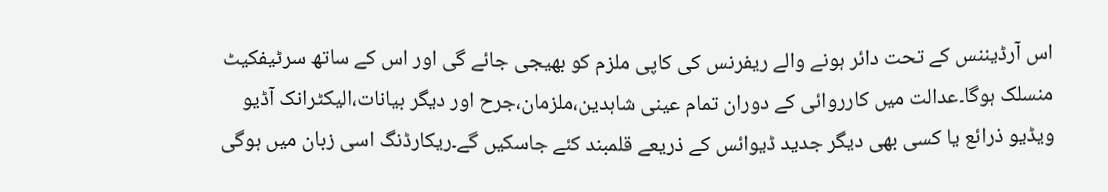اس آرڈیننس کے تحت دائر ہونے والے ریفرنس کی کاپی ملزم کو بھیجی جائے گی اور اس کے ساتھ سرٹیفکیٹ منسلک ہوگا۔عدالت میں کارروائی کے دوران تمام عینی شاہدین،ملزمان،جرح اور دیگر بیانات،الیکٹرانک آڈیو ویڈیو ذرائع یا کسی بھی دیگر جدید ڈیوائس کے ذریعے قلمبند کئے جاسکیں گے۔ریکارڈنگ اسی زبان میں ہوگی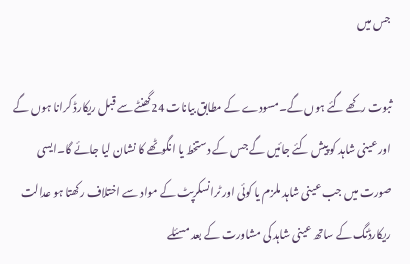جس میں

ثبوت رکھے گئے ہوں گے۔مسودے کے مطابق بیانات 24گھنٹے سے قبل ریکارڈ کرانا ہوں گے اور عینی شاہد کو پیش کئے جائیں گے جس کے دستخط یا انگوٹھے کا نشان لیا جائے گا۔ایسی صورت میں جب عینی شاہد ملزم یا کوئی اور ٹرانسکرپٹ کے مواد سے اختلاف رکھتا ہو عدالت ریکارڈنگ کے ساتھ عینی شاہد کی مشاورت کے بعد مسئلے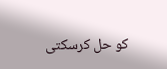کو حل کرسکتی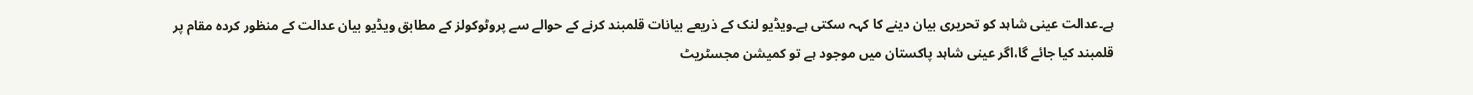ہے۔عدالت عینی شاہد کو تحریری بیان دینے کا کہہ سکتی ہے۔ویڈیو لنک کے ذریعے بیانات قلمبند کرنے کے حوالے سے پروٹوکولز کے مطابق ویڈیو بیان عدالت کے منظور کردہ مقام پر قلمبند کیا جائے گا،اگر عینی شاہد پاکستان میں موجود ہے تو کمیشن مجسٹریٹ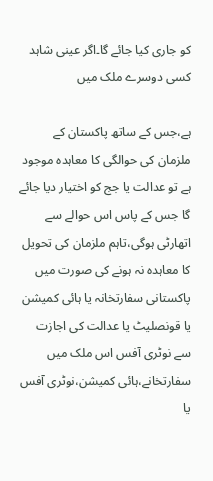کو جاری کیا جائے گا۔اگر عینی شاہد کسی دوسرے ملک میں

ہے،جس کے ساتھ پاکستان کے ملزمان کی حوالگی کا معاہدہ موجود ہے تو عدالت یا جج کو اختیار دیا جائے گا جس کے پاس اس حوالے سے اتھارٹی ہوگی،تاہم ملزمان کی تحویل کا معاہدہ نہ ہونے کی صورت میں پاکستانی سفارتخانہ یا ہائی کمیشن یا قونصلیٹ یا عدالت کی اجازت سے نوٹری آفس اس ملک میں سفارتخانے،ہائی کمیشن،نوٹری آفس یا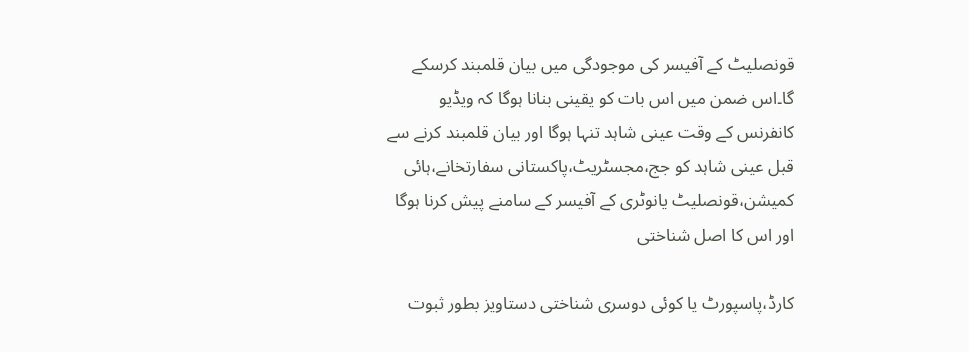قونصلیٹ کے آفیسر کی موجودگی میں بیان قلمبند کرسکے گا۔اس ضمن میں اس بات کو یقینی بنانا ہوگا کہ ویڈیو کانفرنس کے وقت عینی شاہد تنہا ہوگا اور بیان قلمبند کرنے سے قبل عینی شاہد کو جج،مجسٹریٹ،پاکستانی سفارتخانے،ہائی کمیشن،قونصلیٹ یانوٹری کے آفیسر کے سامنے پیش کرنا ہوگا اور اس کا اصل شناختی

کارڈ،پاسپورٹ یا کوئی دوسری شناختی دستاویز بطور ثبوت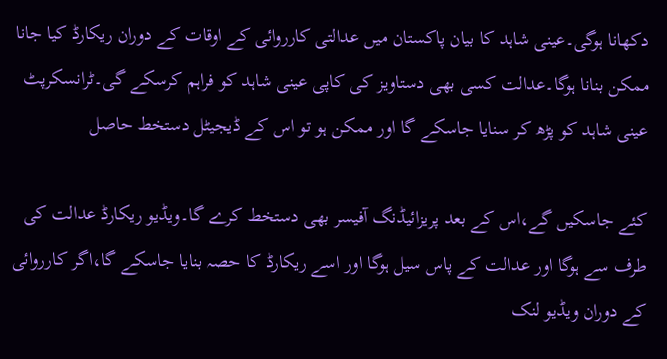دکھانا ہوگی۔عینی شاہد کا بیان پاکستان میں عدالتی کارروائی کے اوقات کے دوران ریکارڈ کیا جانا ممکن بنانا ہوگا۔عدالت کسی بھی دستاویز کی کاپی عینی شاہد کو فراہم کرسکے گی۔ٹرانسکرپٹ عینی شاہد کو پڑھ کر سنایا جاسکے گا اور ممکن ہو تو اس کے ڈیجیٹل دستخط حاصل

کئے جاسکیں گے،اس کے بعد پریزائیڈنگ آفیسر بھی دستخط کرے گا۔ویڈیو ریکارڈ عدالت کی طرف سے ہوگا اور عدالت کے پاس سیل ہوگا اور اسے ریکارڈ کا حصہ بنایا جاسکے گا،اگر کارروائی کے دوران ویڈیو لنک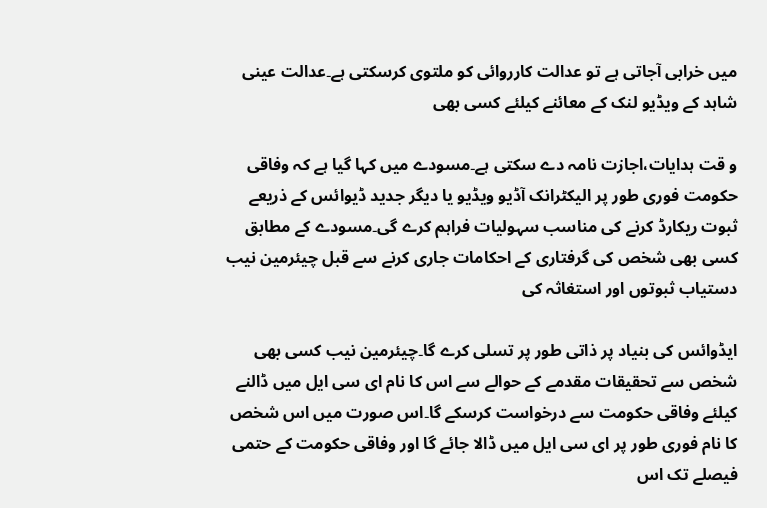میں خرابی آجاتی ہے تو عدالت کارروائی کو ملتوی کرسکتی ہے۔عدالت عینی شاہد کے ویڈیو لنک کے معائنے کیلئے کسی بھی

و قت ہدایات،اجازت نامہ دے سکتی ہے۔مسودے میں کہا گیا ہے کہ وفاقی حکومت فوری طور پر الیکٹرانک آڈیو ویڈیو یا دیگر جدید ڈیوائس کے ذریعے ثبوت ریکارڈ کرنے کی مناسب سہولیات فراہم کرے گی۔مسودے کے مطابق کسی بھی شخص کی گرفتاری کے احکامات جاری کرنے سے قبل چیئرمین نیب دستیاب ثبوتوں اور استغاثہ کی

ایڈوائس کی بنیاد پر ذاتی طور پر تسلی کرے گا۔چیئرمین نیب کسی بھی شخص سے تحقیقات مقدمے کے حوالے سے اس کا نام ای سی ایل میں ڈالنے کیلئے وفاقی حکومت سے درخواست کرسکے گا۔اس صورت میں اس شخص کا نام فوری طور پر ای سی ایل میں ڈالا جائے گا اور وفاقی حکومت کے حتمی فیصلے تک اس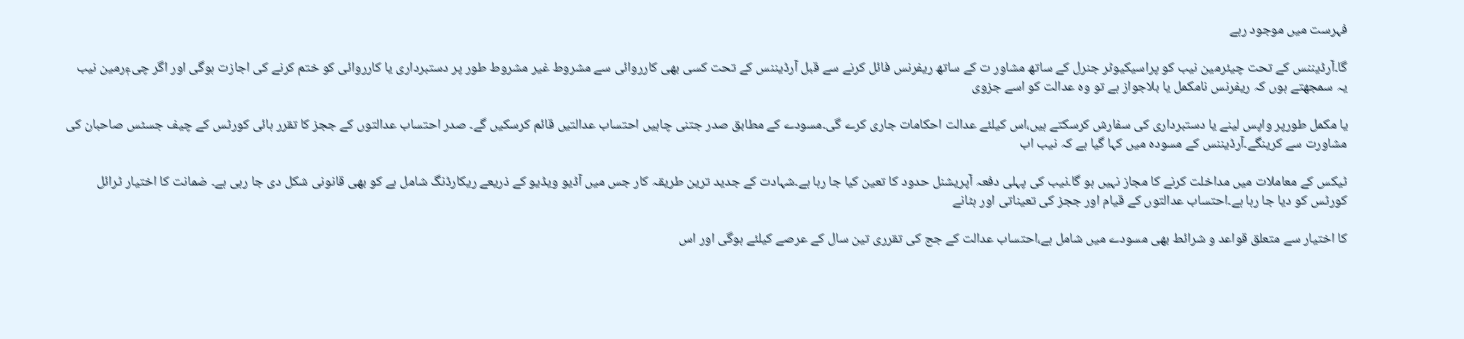فہرست میں موجود رہے

گا۔آرڈیننس کے تحت چیئرمین نیب کو پراسیکیوٹر جنرل کے ساتھ مشاور ت کے ساتھ ریفرنس فائل کرنے سے قبل آرڈیننس کے تحت کسی بھی کارروائی سے مشروط غیر مشروط طور پر دستبرداری یا کارروائی کو ختم کرنے کی اجازت ہوگی اور اگر چیءٖرمین نیب یہ سمجھتے ہوں کہ ریفرنس نامکمل یا بلاجواز ہے تو وہ عدالت کو اسے جزوی

یا مکمل طورپر واپس لینے یا دستبرداری کی سفارش کرسکتے ہیں،اس کیلئے عدالت احکامات جاری کرے گی۔مسودے کے مطابق صدر جتنی چاہیں احتساب عدالتیں قائم کرسکیں گے۔ صدر احتساب عدالتوں کے ججز کا تقرر ہائی کورٹس کے چیف جسٹس صاحبان کی مشاورت سے کرینگے۔آرڈیننس کے مسودہ میں کہا گیا ہے کہ نیب اب

ٹیکس کے معاملات میں مداخلت کرنے کا مجاز نہیں ہو گا۔نیب کی پہلی دفعہ آپریشنل حدود کا تعین کیا جا رہا ہے۔شہادت کے جدید ترین طریقہ کار جس میں آڈیو ویڈیو کے ذریعے ریکارڈنگ شامل ہے کو بھی قانونی شکل دی جا رہی ہے۔ ضمانت کا اختیار ٹرائل کورٹس کو دیا جا رہا ہے۔احتساب عدالتوں کے قیام اور ججز کی تعیناتی اور ہٹانے

کا اختیار سے متعلق قواعد و شرائط بھی مسودے میں شامل ہے،احتساب عدالت کے جج کی تقرری تین سال کے عرصے کیلئے ہوگی اور اس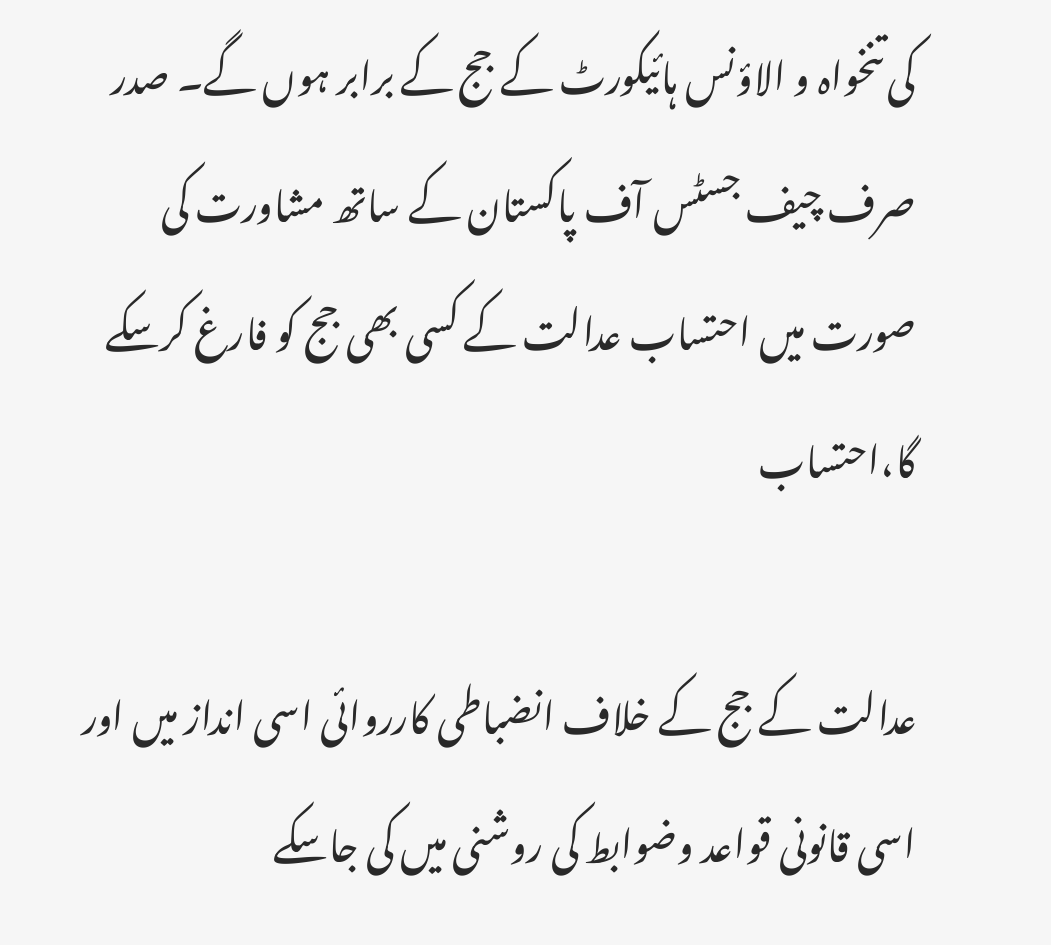کی تنخواہ و الاؤنس ہائیکورٹ کے جج کے برابر ہوں گے۔ صدر صرف چیف جسٹس آف پاکستان کے ساتھ مشاورت کی صورت میں احتساب عدالت کے کسی بھی جج کو فارغ کرسکے گا،احتساب

عدالت کے جج کے خلاف انضباطی کارروائی اسی انداز میں اور اسی قانونی قواعد وضوابط کی روشنی میں کی جاسکے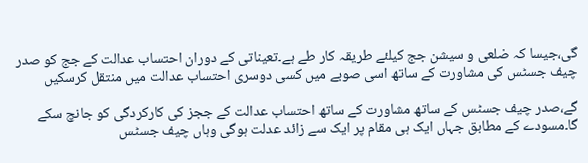گی،جیسا کہ ضلعی و سیشن جج کیلئے طریقہ کار طے ہے۔تعیناتی کے دوران احتساب عدالت کے جج کو صدر چیف جسٹس کی مشاورت کے ساتھ اسی صوبے میں کسی دوسری احتساب عدالت میں منتقل کرسکیں

گے،صدر چیف جسٹس کے ساتھ مشاورت کے ساتھ احتساب عدالت کے ججز کی کارکردگی کو جانچ سکے گا۔مسودے کے مطابق جہاں ایک ہی مقام پر ایک سے زائد عدلت ہوگی وہاں چیف جسٹس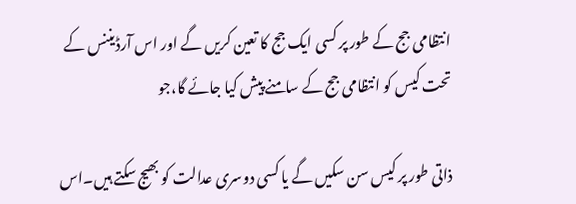انتظامی جج کے طور پر کسی ایک جج کا تعین کریں گے اور اس آرڈیننس کے تحت کیس کو انتظامی جج کے سامنے پیش کیا جائے گا،جو

ذاتی طور پر کیس سن سکیں گے یا کسی دوسری عدالت کو بھیج سکتے ہیں۔اس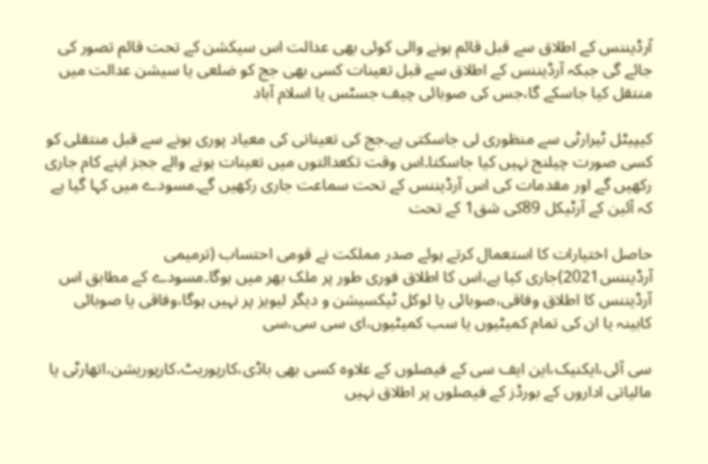آرڈیننس کے اطلاق سے قبل قائم ہونے والی کوئی بھی عدالت اس سیکشن کے تحت قائم تصور کی جائے گی جبکہ آرڈیننس کے اطلاق سے قبل تعینات کسی بھی جج کو ضلعی یا سیشن عدالت میں منتقل کیا جاسکے گا،جس کی صوبائی چیف جسٹس یا اسلام آباد

کیپیٹل ٹیرارٹی سے منظوری لی جاسکتی ہے۔جج کی تعیناتی کی معیاد پوری ہونے سے قبل منتقلی کو کسی صورت چیلنج نہیں کیا جاسکتا۔اس وقت تکعدالتوں میں تعینات ہونے والے ججز اپنے کام جاری رکھیں گے اور مقدمات کی اس آرڈیننس کے تحت سماعت جاری رکھیں گے۔مسودے میں کہا گیا ہے کہ آئین کے آرٹیکل 89کی شق1 کے تحت

حاصل اختیارات کا استعمال کرتے ہوئے صدر مملکت نے قومی احتساب (ترمیمی آرڈیننس2021)جاری کیا ہے،اس کا اطلاق فوری طور پر ملک بھر میں ہوگا۔مسودے کے مطابق اس آرڈیننس کا اطلاق وفاقی،صوبائی یا لوکل ٹیکسیشن و دیگر لیویز پر نہیں ہوگا،وفاقی یا صوبائی کابینہ یا ان کی تمام کمیٹیوں یا سب کمیٹیوں،ای سی سی،سی

سی آئی،ایکنیک،این ایف سی کے فیصلوں کے علاوہ کسی بھی باڈی،کارپوریٹ،کارپوریشن،اتھارٹی یا مالیاتی اداروں کے بورڈز کے فیصلوں پر اطلاق نہیں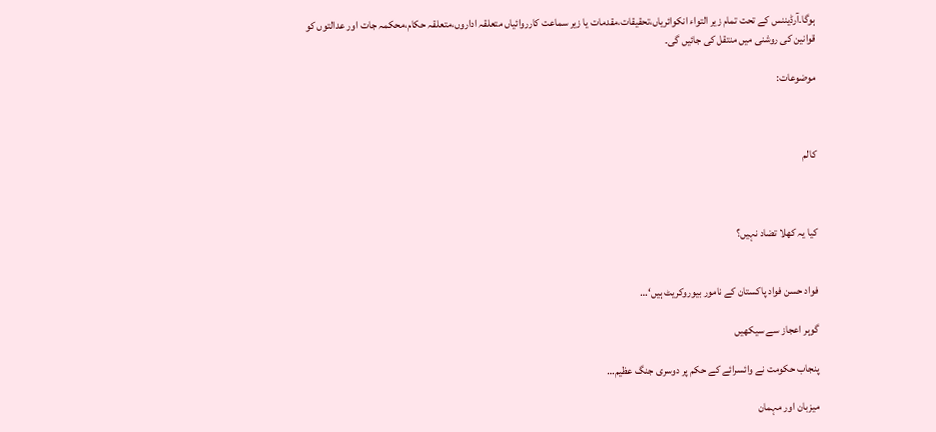ہوگا۔آرڈیننس کے تحت تمام زیر التواء انکوائریاں،تحقیقات،مقدمات یا زیر سماعت کارروائیاں متعلقہ اداروں،متعلقہ حکام،محکمہ جات اور عدالتوں کو قوانین کی روشنی میں منتقل کی جائیں گی۔

موضوعات:



کالم



کیا یہ کھلا تضاد نہیں؟


فواد حسن فواد پاکستان کے نامور بیوروکریٹ ہیں‘…

گوہر اعجاز سے سیکھیں

پنجاب حکومت نے وائسرائے کے حکم پر دوسری جنگ عظیم…

میزبان اور مہمان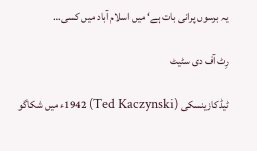یہ برسوں پرانی بات ہے‘ میں اسلام آباد میں کسی…

رِٹ آف دی سٹیٹ

ٹیڈکازینسکی (Ted Kaczynski) 1942ء میں شکاگو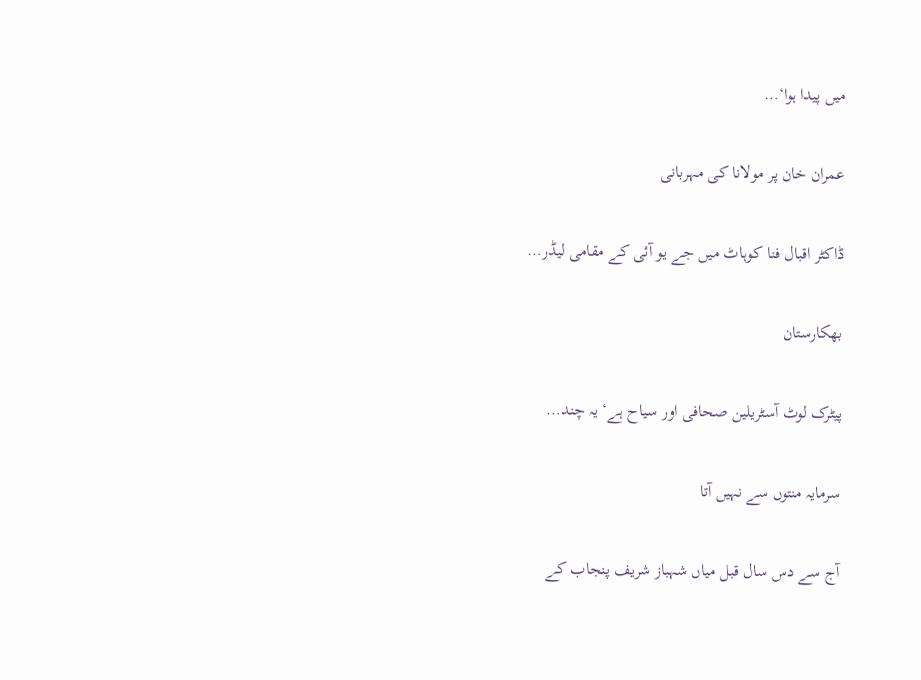میں پیدا ہوا‘…

عمران خان پر مولانا کی مہربانی

ڈاکٹر اقبال فنا کوہاٹ میں جے یو آئی کے مقامی لیڈر…

بھکارستان

پیٹرک لوٹ آسٹریلین صحافی اور سیاح ہے‘ یہ چند…

سرمایہ منتوں سے نہیں آتا

آج سے دس سال قبل میاں شہباز شریف پنجاب کے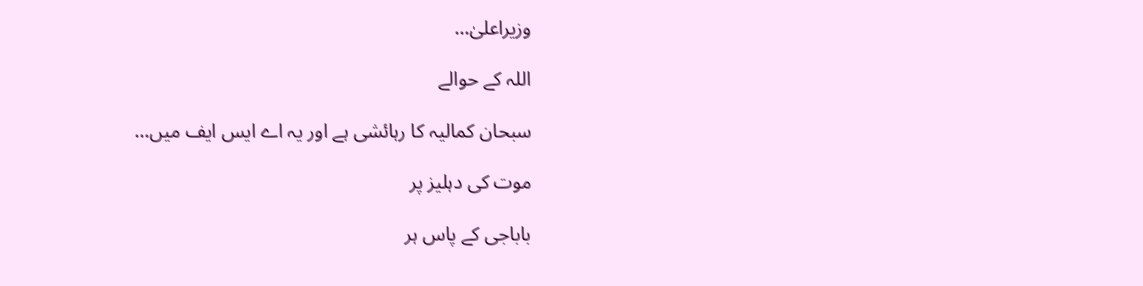وزیراعلیٰ…

اللہ کے حوالے

سبحان کمالیہ کا رہائشی ہے اور یہ اے ایس ایف میں…

موت کی دہلیز پر

باباجی کے پاس ہر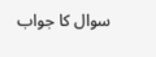سوال کا جواب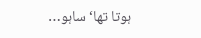ہوتا تھا‘ ساہو…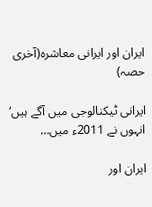ایران اور ایرانی معاشرہ(آخری حصہ)

ایرانی ٹیکنالوجی میں آگے ہیں‘ انہوں نے 2011ء میں…

ایران اور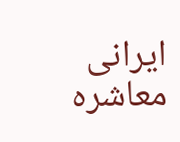ایرانی معاشرہ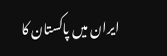ایران میں پاکستان کا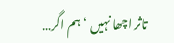تاثر اچھا نہیں ‘ ہم اگر…